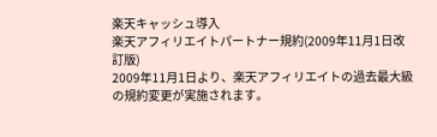楽天キャッシュ導入
楽天アフィリエイトパートナー規約(2009年11月1日改訂版)
2009年11月1日より、楽天アフィリエイトの過去最大級の規約変更が実施されます。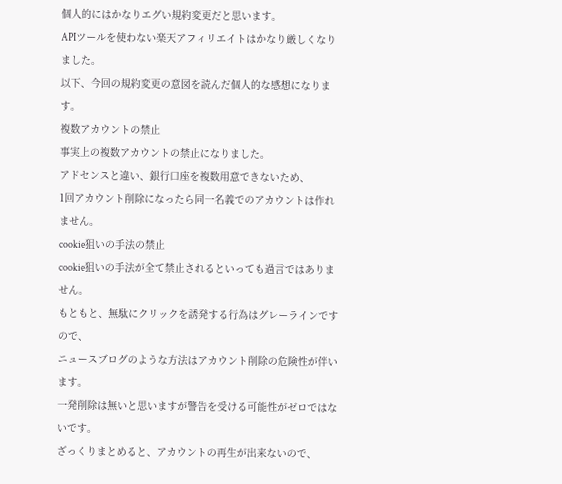個人的にはかなりエグい規約変更だと思います。
APIツールを使わない楽天アフィリエイトはかなり厳しくなりました。
以下、今回の規約変更の意図を読んだ個人的な感想になります。
複数アカウントの禁止
事実上の複数アカウントの禁止になりました。
アドセンスと違い、銀行口座を複数用意できないため、
1回アカウント削除になったら同一名義でのアカウントは作れません。
cookie狙いの手法の禁止
cookie狙いの手法が全て禁止されるといっても過言ではありません。
もともと、無駄にクリックを誘発する行為はグレーラインですので、
ニュースブログのような方法はアカウント削除の危険性が伴います。
一発削除は無いと思いますが警告を受ける可能性がゼロではないです。
ざっくりまとめると、アカウントの再生が出来ないので、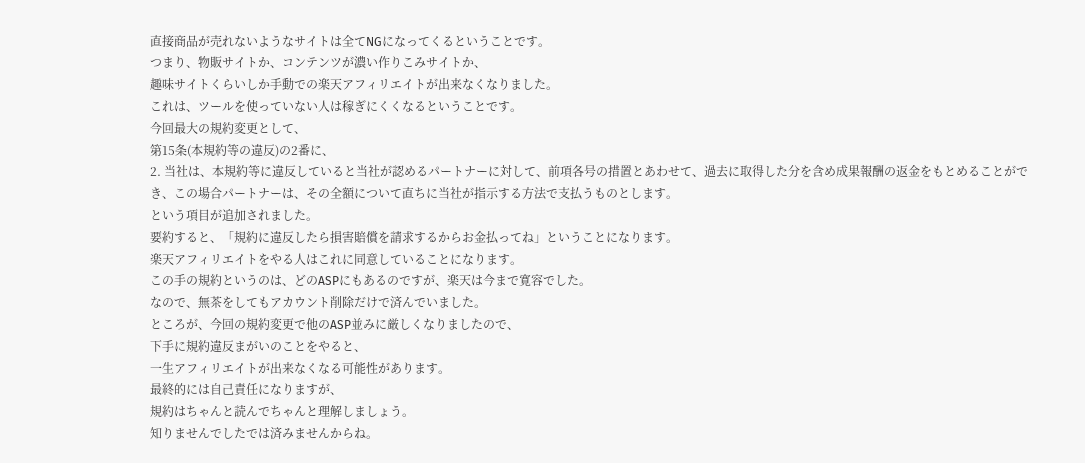直接商品が売れないようなサイトは全てNGになってくるということです。
つまり、物販サイトか、コンテンツが濃い作りこみサイトか、
趣味サイトくらいしか手動での楽天アフィリエイトが出来なくなりました。
これは、ツールを使っていない人は稼ぎにくくなるということです。
今回最大の規約変更として、
第15条(本規約等の違反)の2番に、
2. 当社は、本規約等に違反していると当社が認めるパートナーに対して、前項各号の措置とあわせて、過去に取得した分を含め成果報酬の返金をもとめることができ、この場合パートナーは、その全額について直ちに当社が指示する方法で支払うものとします。
という項目が追加されました。
要約すると、「規約に違反したら損害賠償を請求するからお金払ってね」ということになります。
楽天アフィリエイトをやる人はこれに同意していることになります。
この手の規約というのは、どのASPにもあるのですが、楽天は今まで寛容でした。
なので、無茶をしてもアカウント削除だけで済んでいました。
ところが、今回の規約変更で他のASP並みに厳しくなりましたので、
下手に規約違反まがいのことをやると、
一生アフィリエイトが出来なくなる可能性があります。
最終的には自己責任になりますが、
規約はちゃんと読んでちゃんと理解しましょう。
知りませんでしたでは済みませんからね。